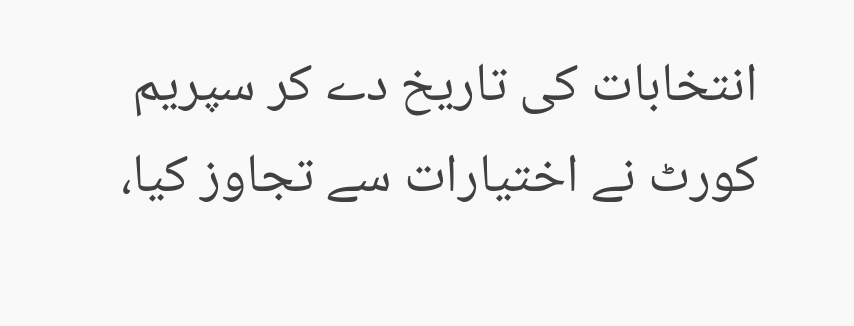انتخابات کی تاریخ دے کر سپریم کورٹ نے اختیارات سے تجاوز کیا،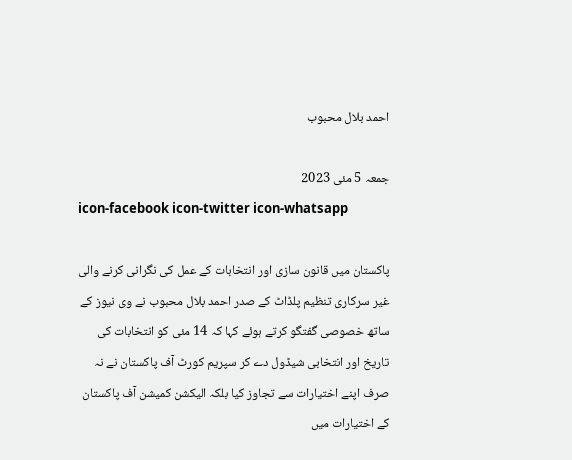احمد بلال محبوب

جمعہ 5 مئی 2023
icon-facebook icon-twitter icon-whatsapp

پاکستان میں قانون سازی اور انتخابات کے عمل کی نگرانی کرنے والی غیر سرکاری تنظیم پلڈاٹ کے صدر احمد بلال محبوب نے وی نیوز کے ساتھ خصوصی گفتگو کرتے ہوئے کہا کہ 14 مئی کو انتخابات کی تاریخ اور انتخابی شیڈول دے کر سپریم کورٹ آف پاکستان نے نہ صرف اپنے اختیارات سے تجاوز کیا بلکہ الیکشن کمیشن آف پاکستان کے اختیارات میں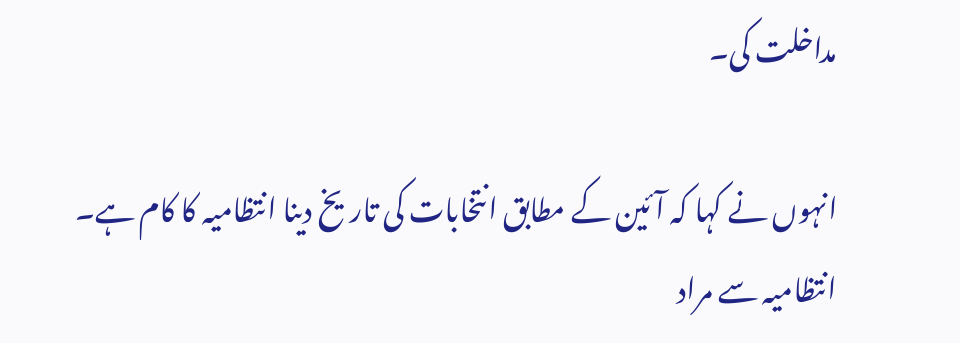مداخلت کی۔

انہوں نے کہا کہ آئین کے مطابق انتخابات کی تاریخ دینا انتظامیہ کا کام ہے۔ انتظامیہ سے مراد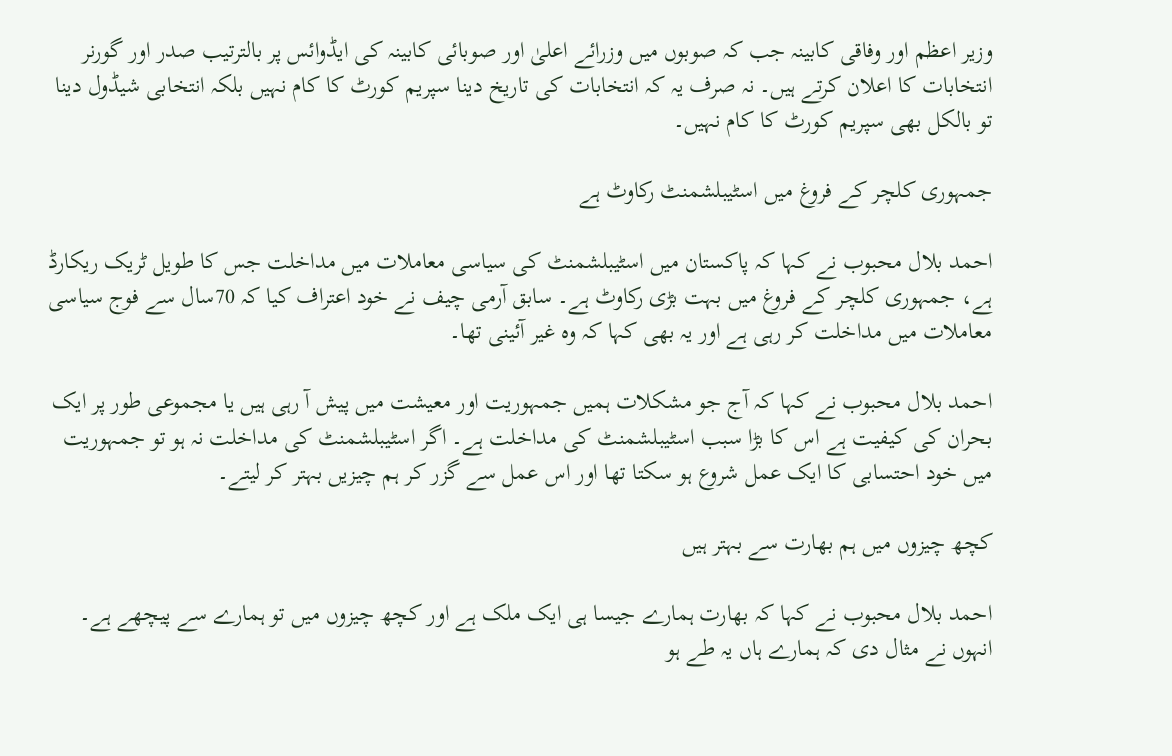وزیر اعظم اور وفاقی کابینہ جب کہ صوبوں میں وزرائے اعلیٰ اور صوبائی کابینہ کی ایڈوائس پر بالترتیب صدر اور گورنر انتخابات کا اعلان کرتے ہیں۔ نہ صرف یہ کہ انتخابات کی تاریخ دینا سپریم کورٹ کا کام نہیں بلکہ انتخابی شیڈول دینا تو بالکل بھی سپریم کورٹ کا کام نہیں۔

جمہوری کلچر کے فروغ میں اسٹیبلشمنٹ رکاوٹ ہے

احمد بلال محبوب نے کہا کہ پاکستان میں اسٹیبلشمنٹ کی سیاسی معاملات میں مداخلت جس کا طویل ٹریک ریکارڈ ہے، جمہوری کلچر کے فروغ میں بہت بڑی رکاوٹ ہے۔ سابق آرمی چیف نے خود اعتراف کیا کہ 70سال سے فوج سیاسی معاملات میں مداخلت کر رہی ہے اور یہ بھی کہا کہ وہ غیر آئینی تھا۔

احمد بلال محبوب نے کہا کہ آج جو مشکلات ہمیں جمہوریت اور معیشت میں پیش آ رہی ہیں یا مجموعی طور پر ایک بحران کی کیفیت ہے اس کا بڑا سبب اسٹیبلشمنٹ کی مداخلت ہے۔ اگر اسٹیبلشمنٹ کی مداخلت نہ ہو تو جمہوریت میں خود احتسابی کا ایک عمل شروع ہو سکتا تھا اور اس عمل سے گزر کر ہم چیزیں بہتر کر لیتے۔

کچھ چیزوں میں ہم بھارت سے بہتر ہیں

احمد بلال محبوب نے کہا کہ بھارت ہمارے جیسا ہی ایک ملک ہے اور کچھ چیزوں میں تو ہمارے سے پیچھے ہے۔ انہوں نے مثال دی کہ ہمارے ہاں یہ طے ہو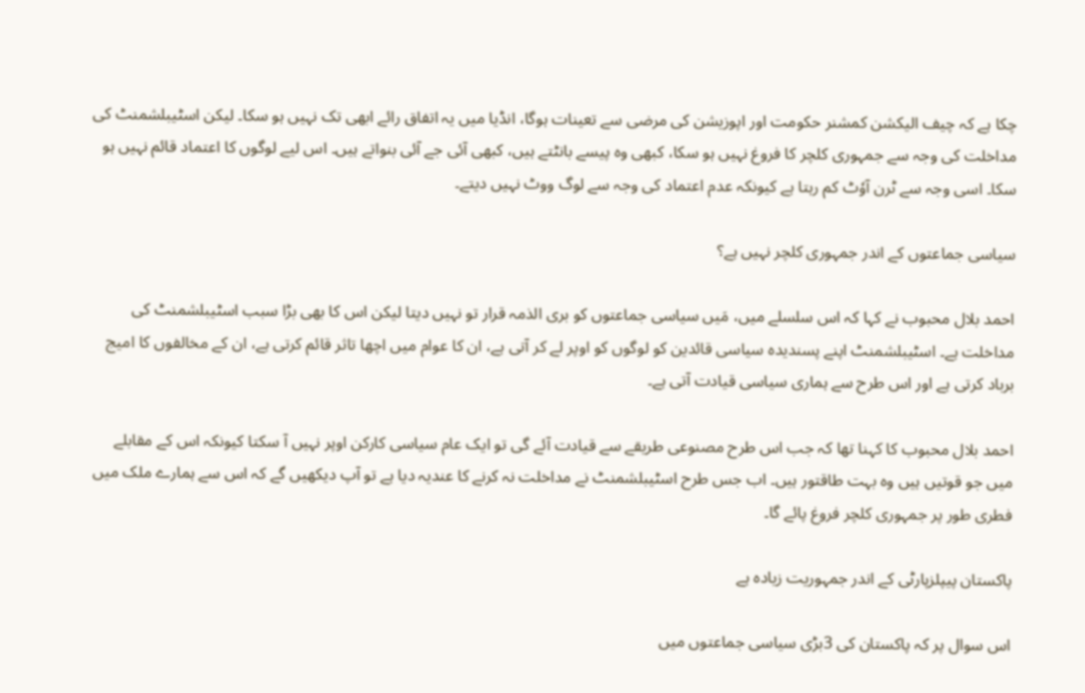چکا ہے کہ چیف الیکشن کمشنر حکومت اور اپوزیشن کی مرضی سے تعینات ہوگا، انڈیا میں یہ اتفاق رائے ابھی تک نہیں ہو سکا۔ لیکن اسٹیبلشمنٹ کی مداخلت کی وجہ سے جمہوری کلچر کا فروغ نہیں ہو سکا، کبھی وہ پیسے بانٹتے ہیں، کبھی آئی جے آئی بنواتے ہیں۔ اس لیے لوگوں کا اعتماد قائم نہیں ہو سکا۔ اسی وجہ سے ٹرن آوٗٹ کم رہتا ہے کیونکہ عدم اعتماد کی وجہ سے لوگ ووٹ نہیں دیتے۔

سیاسی جماعتوں کے اندر جمہوری کلچر نہیں ہے؟

احمد بلال محبوب نے کہا کہ اس سلسلے میں، مَیں سیاسی جماعتوں کو بری الذمہ قرار تو نہیں دیتا لیکن اس کا بھی بڑا سبب اسٹیبلشمنٹ کی مداخلت ہے۔ اسٹیبلشمنٹ اپنے پسندیدہ سیاسی قائدین کو لوگوں کو اوپر لے کر آتی ہے، ان کا عوام میں اچھا تاثر قائم کرتی ہے، ان کے مخالفوں کا امیج برباد کرتی ہے اور اس طرح سے ہماری سیاسی قیادت آتی ہے۔

احمد بلال محبوب کا کہنا تھا کہ جب اس طرح مصنوعی طریقے سے قیادت آئے گی تو ایک عام سیاسی کارکن اوپر نہیں آ سکتا کیونکہ اس کے مقابلے میں جو قوتیں ہیں وہ بہت طاقتور ہیں۔ اب جس طرح اسٹیبلشمنٹ نے مداخلت نہ کرنے کا عندیہ دیا ہے تو آپ دیکھیں گے کہ اس سے ہمارے ملک میں فطری طور پر جمہوری کلچر فروغ پائے گا۔

پاکستان پیپلزپارٹی کے اندر جمہوریت زیادہ ہے

اس سوال پر کہ پاکستان کی 3بڑی سیاسی جماعتوں میں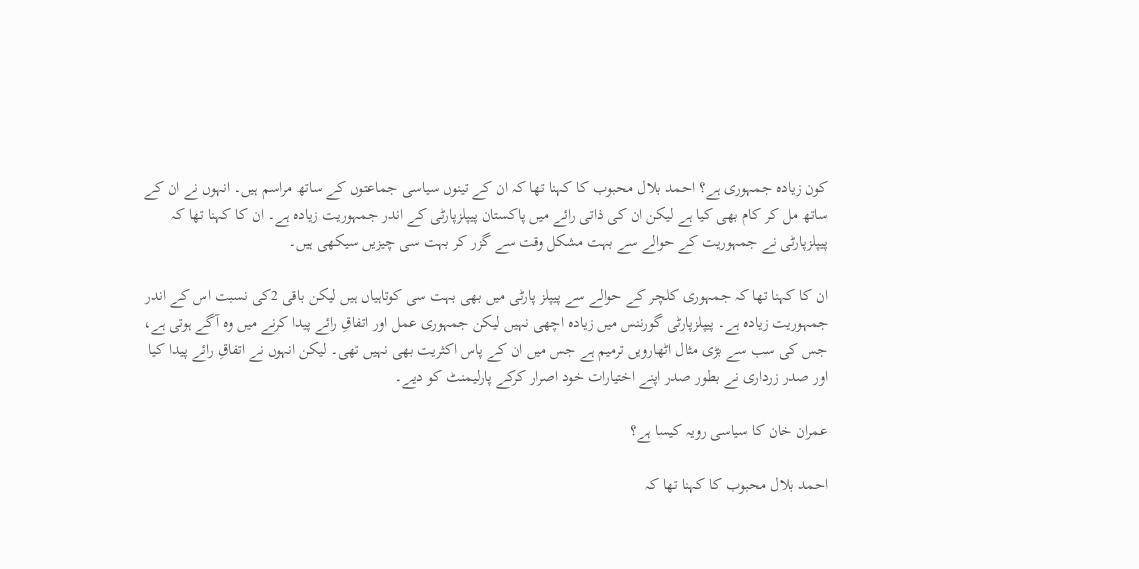کون زیادہ جمہوری ہے؟ احمد بلال محبوب کا کہنا تھا کہ ان کے تینوں سیاسی جماعتوں کے ساتھ مراسم ہیں۔ انہوں نے ان کے ساتھ مل کر کام بھی کیا ہے لیکن ان کی ذاتی رائے میں پاکستان پیپلزپارٹی کے اندر جمہوریت زیادہ ہے۔ ان کا کہنا تھا کہ پیپلزپارٹی نے جمہوریت کے حوالے سے بہت مشکل وقت سے گزر کر بہت سی چیزیں سیکھی ہیں۔

ان کا کہنا تھا کہ جمہوری کلچر کے حوالے سے پیپلز پارٹی میں بھی بہت سی کوتاہیاں ہیں لیکن باقی 2کی نسبت اس کے اندر جمہوریت زیادہ ہے۔ پیپلزپارٹی گورننس میں زیادہ اچھی نہیں لیکن جمہوری عمل اور اتفاقِ رائے پیدا کرنے میں وہ آگے ہوتی ہے، جس کی سب سے بڑی مثال اٹھارویں ترمیم ہے جس میں ان کے پاس اکثریت بھی نہیں تھی۔ لیکن انہوں نے اتفاقِ رائے پیدا کیا اور صدر زرداری نے بطور صدر اپنے اختیارات خود اصرار کرکے پارلیمنٹ کو دیے۔

عمران خان کا سیاسی رویہ کیسا ہے؟

احمد بلال محبوب کا کہنا تھا کہ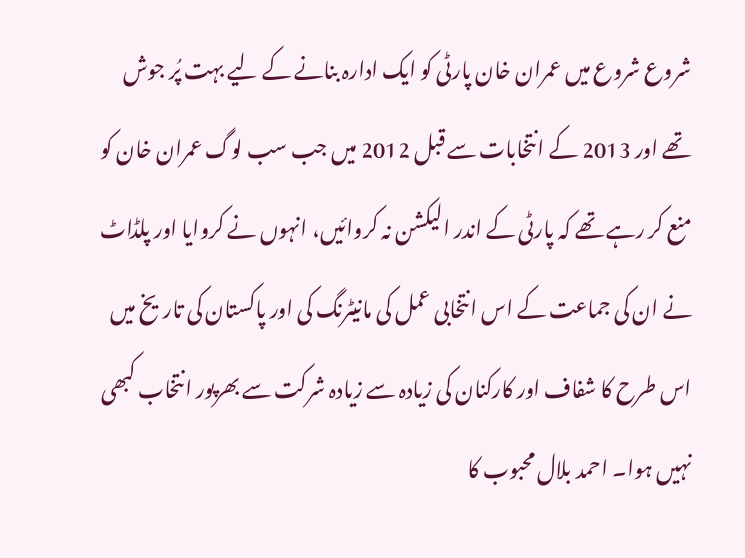شروع شروع میں عمران خان پارٹی کو ایک ادارہ بنانے کے لیے بہت پُر جوش تھے اور 2013 کے انتخابات سے قبل 2012 میں جب سب لوگ عمران خان کو منع کر رہے تھے کہ پارٹی کے اندر الیکشن نہ کروائیں، انہوں نے کروایا اور پلڈاٹ نے ان کی جماعت کے اس انتخابی عمل کی مانیٹرنگ کی اور پاکستان کی تاریخ میں اس طرح کا شفاف اور کارکنان کی زیادہ سے زیادہ شرکت سے بھرپور انتخاب کبھی نہیں ہوا۔ احمد بلال محبوب کا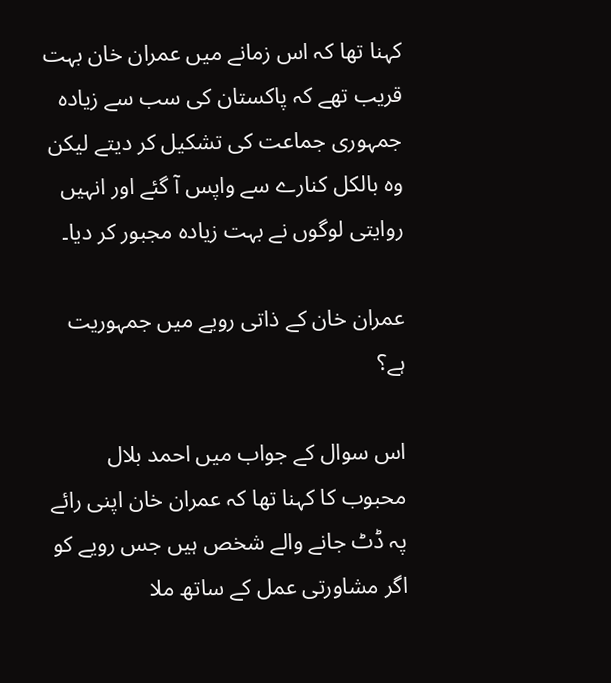کہنا تھا کہ اس زمانے میں عمران خان بہت قریب تھے کہ پاکستان کی سب سے زیادہ جمہوری جماعت کی تشکیل کر دیتے لیکن وہ بالکل کنارے سے واپس آ گئے اور انہیں روایتی لوگوں نے بہت زیادہ مجبور کر دیا۔

عمران خان کے ذاتی رویے میں جمہوریت ہے؟

اس سوال کے جواب میں احمد بلال محبوب کا کہنا تھا کہ عمران خان اپنی رائے پہ ڈٹ جانے والے شخص ہیں جس رویے کو اگر مشاورتی عمل کے ساتھ ملا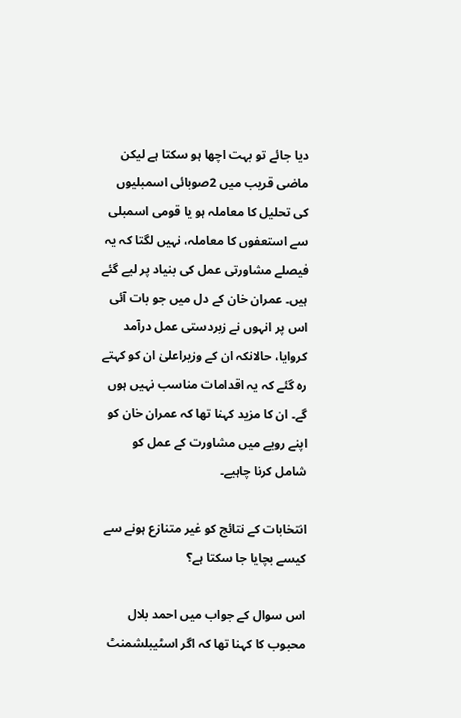دیا جائے تو بہت اچھا ہو سکتا ہے لیکن ماضی قریب میں 2صوبائی اسمبلیوں کی تحلیل کا معاملہ ہو یا قومی اسمبلی سے استعفوں کا معاملہ، نہیں لگتا کہ یہ فیصلے مشاورتی عمل کی بنیاد پر لیے گئے ہیں۔ عمران خان کے دل میں جو بات آئی اس پر انہوں نے زبردستی عمل درآمد کروایا، حالانکہ ان کے وزیراعلیٰ ان کو کہتے رہ گئے کہ یہ اقدامات مناسب نہیں ہوں گے۔ ان کا مزید کہنا تھا کہ عمران خان کو اپنے رویے میں مشاورت کے عمل کو شامل کرنا چاہیے۔

انتخابات کے نتائج کو غیر متنازع ہونے سے کیسے بچایا جا سکتا ہے؟

اس سوال کے جواب میں احمد بلال محبوب کا کہنا تھا کہ اگر اسٹیبلشمنٹ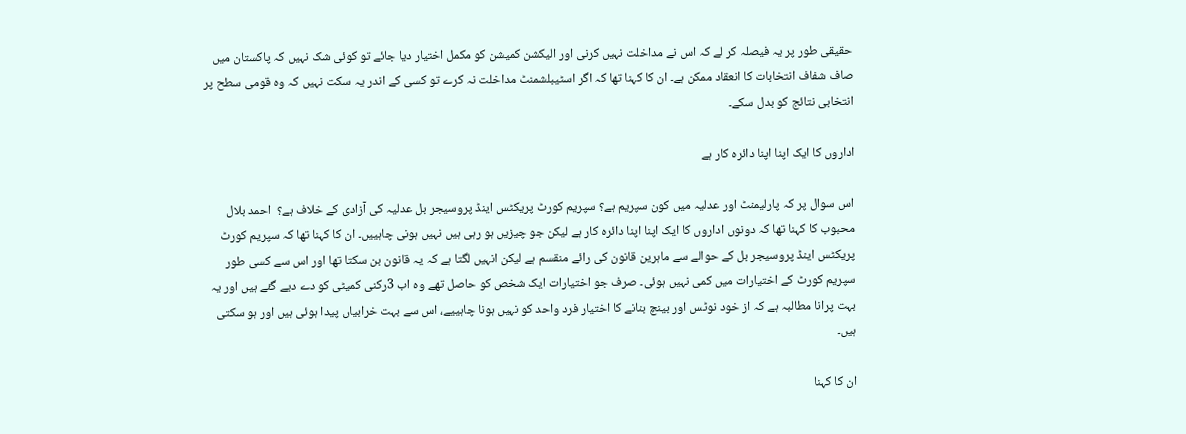حقیقی طور پر یہ فیصلہ کر لے کہ اس نے مداخلت نہیں کرنی اور الیکشن کمیشن کو مکمل اختیار دیا جائے تو کوئی شک نہیں کہ پاکستان میں صاف شفاف انتخابات کا انعقاد ممکن ہے۔ ان کا کہنا تھا کہ اگر اسٹیبلشمنٹ مداخلت نہ کرے تو کسی کے اندر یہ سکت نہیں کہ وہ قومی سطح پر انتخابی نتائج کو بدل سکے۔

اداروں کا ایک اپنا اپنا دائرہ کار ہے

اس سوال پر کہ پارلیمنٹ اور عدلیہ میں کون سپریم ہے؟ سپریم کورٹ پریکٹس اینڈ پروسیجر بل عدلیہ کی آزادی کے خلاف ہے؟  احمد بلال محبوب کا کہنا تھا کہ دونوں اداروں کا ایک اپنا اپنا دائرہ کار ہے لیکن جو چیزیں ہو رہی ہیں نہیں ہونی چاہییں۔ ان کا کہنا تھا کہ سپریم کورٹ پریکٹس اینڈ پروسیجر بل کے حوالے سے ماہرین قانون کی رائے منقسم ہے لیکن انہیں لگتا ہے کہ یہ قانون بن سکتا تھا اور اس سے کسی طور سپریم کورٹ کے اختیارات میں کمی نہیں ہوئی۔ صرف جو اختیارات ایک شخص کو حاصل تھے وہ اب 3رکنی کمیٹی کو دے دیے گئے ہیں اور یہ بہت پرانا مطالبہ ہے کہ از خود نوٹس اور بینچ بنانے کا اختیار فرد واحد کو نہیں ہونا چاہییے، اس سے بہت خرابیاں پیدا ہوئی ہیں اور ہو سکتی ہیں۔

ان کا کہنا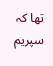تھا کہ سپریم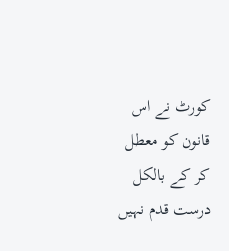کورٹ نے اس قانون کو معطل کر کے بالکل درست قدم نہیں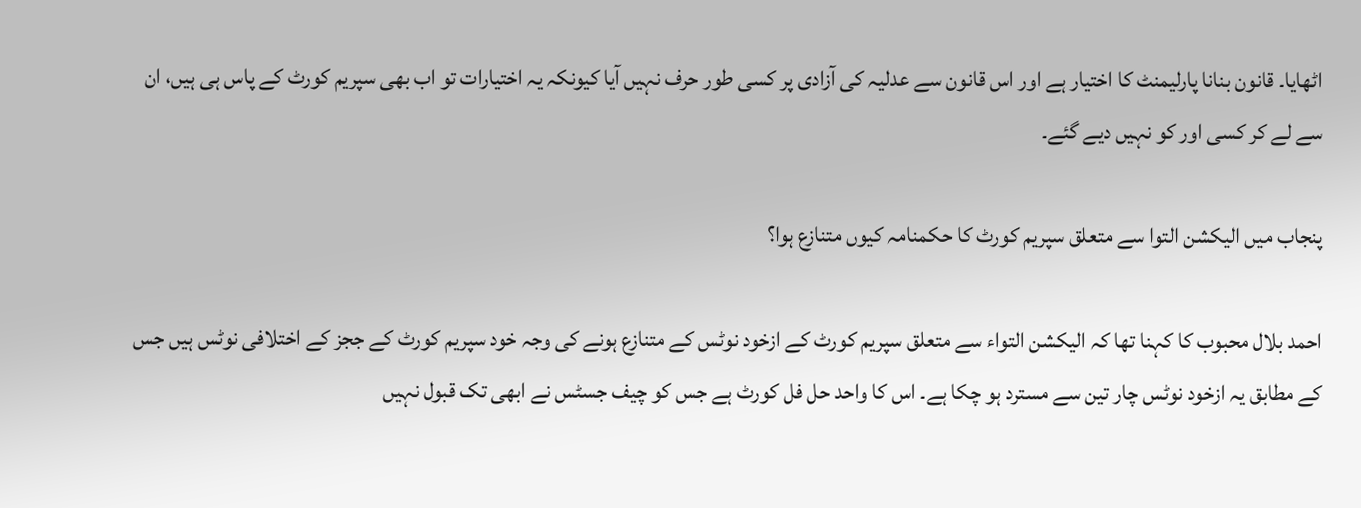اٹھایا۔ قانون بنانا پارلیمنٹ کا اختیار ہے اور اس قانون سے عدلیہ کی آزادی پر کسی طور حرف نہیں آیا کیونکہ یہ اختیارات تو اب بھی سپریم کورٹ کے پاس ہی ہیں، ان سے لے کر کسی اور کو نہیں دیے گئے۔

پنجاب میں الیکشن التوا سے متعلق سپریم کورٹ کا حکمنامہ کیوں متنازع ہوا؟

احمد بلال محبوب کا کہنا تھا کہ الیکشن التواء سے متعلق سپریم کورٹ کے ازخود نوٹس کے متنازع ہونے کی وجہ خود سپریم کورٹ کے ججز کے اختلافی نوٹس ہیں جس کے مطابق یہ ازخود نوٹس چار تین سے مسترد ہو چکا ہے۔ اس کا واحد حل فل کورٹ ہے جس کو چیف جسٹس نے ابھی تک قبول نہیں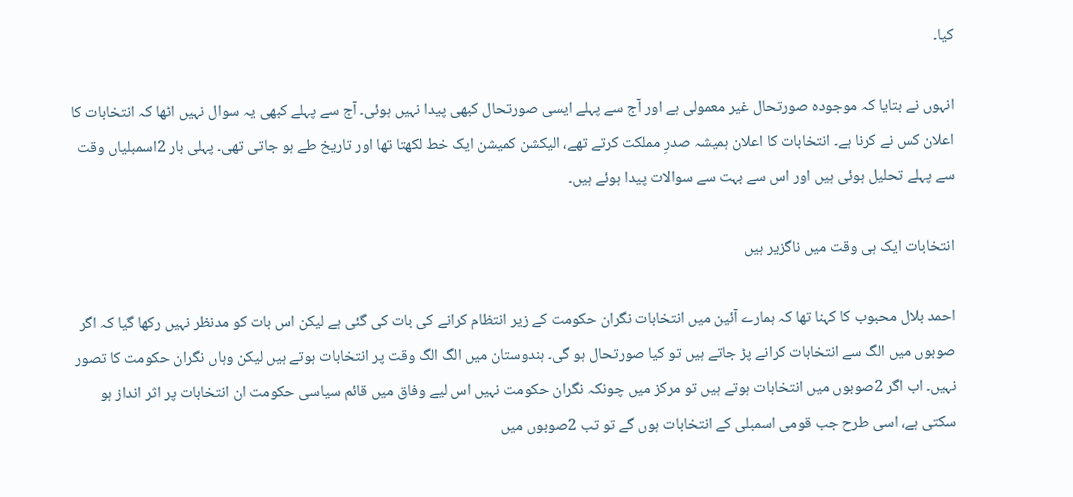کیا۔

انہوں نے بتایا کہ موجودہ صورتحال غیر معمولی ہے اور آج سے پہلے ایسی صورتحال کبھی پیدا نہیں ہوئی۔ آج سے پہلے کبھی یہ سوال نہیں اٹھا کہ انتخابات کا اعلان کس نے کرنا ہے۔ انتخابات کا اعلان ہمیشہ صدرِ مملکت کرتے تھے، الیکشن کمیشن ایک خط لکھتا تھا اور تاریخ طے ہو جاتی تھی۔ پہلی بار 2اسمبلیاں وقت سے پہلے تحلیل ہوئی ہیں اور اس سے بہت سے سوالات پیدا ہوئے ہیں۔

انتخابات ایک ہی وقت میں ناگزیر ہیں

احمد بلال محبوب کا کہنا تھا کہ ہمارے آئین میں انتخابات نگران حکومت کے زیر انتظام کرانے کی بات کی گئی ہے لیکن اس بات کو مدنظر نہیں رکھا گیا کہ اگر صوبوں میں الگ سے انتخابات کرانے پڑ جاتے ہیں تو کیا صورتحال ہو گی۔ ہندوستان میں الگ الگ وقت پر انتخابات ہوتے ہیں لیکن وہاں نگران حکومت کا تصور نہیں۔ اب اگر 2صوبوں میں انتخابات ہوتے ہیں تو مرکز میں چونکہ نگران حکومت نہیں اس لیے وفاق میں قائم سیاسی حکومت ان انتخابات پر اثر انداز ہو سکتی ہے، اسی طرح جب قومی اسمبلی کے انتخابات ہوں گے تو تب 2صوبوں میں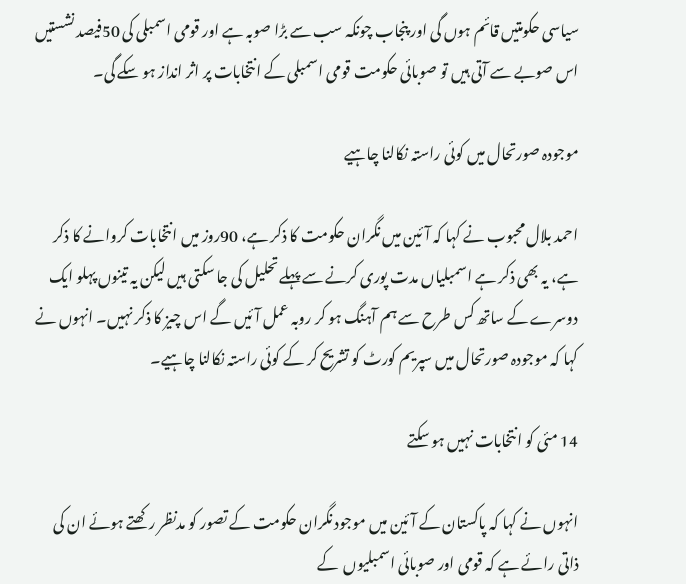سیاسی حکومتیں قائم ہوں گی اور پنجاب چونکہ سب سے بڑا صوبہ ہے اور قومی اسمبلی کی 50فیصد نشستیں اس صوبے سے آتی ہیں تو صوبائی حکومت قومی اسمبلی کے انتخابات پر اثر انداز ہو سکے گی۔

موجودہ صورتحال میں کوئی راستہ نکالنا چاہیے

احمد بلال محبوب نے کہا کہ آئین میں نگران حکومت کا ذکر ہے، 90روز میں انتخابات کروانے کا ذکر ہے، یہ بھی ذکر ہے اسمبلیاں مدت پوری کرنے سے پہلے تحلیل کی جا سکتی ہیں لیکن یہ تینوں پہلو ایک دوسرے کے ساتھ کس طرح سے ہم آہنگ ہو کر روبہ عمل آئیں گے اس چیز کا ذکر نہیں۔ انہوں نے کہا کہ موجودہ صورتحال میں سپریم کورٹ کو تشریح کر کے کوئی راستہ نکالنا چاہیے۔

14 مئی کو انتخابات نہیں ہو سکتے

انہوں نے کہا کہ پاکستان کے آئین میں موجود نگران حکومت کے تصور کو مدنظر رکھتے ہوئے ان کی ذاتی رائے ہے کہ قومی اور صوبائی اسمبلیوں  کے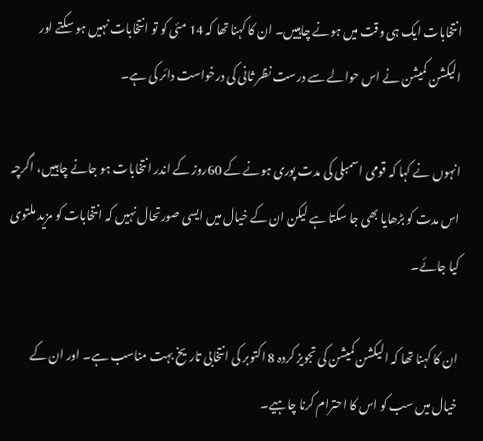انتخابات ایک ہی وقت میں ہونے چاہییں۔ ان کا کہنا تھا کہ 14 مئی کو تو انتخابات نہیں ہو سکتے اور الیکشن کمیشن نے اس حوالے سے درست نظر ثانی کی درخواست دائر کی ہے۔

انہوں نے کہا کہ قومی اسمبلی کی مدت پوری ہونے کے 60روز کے اندر انتخابات ہو جانے چاہییں، اگرچہ اس مدت کو بڑھایا بھی جا سکتا ہے لیکن ان کے خیال میں ایسی صورتحال نہیں کہ انتخابات کو مزید ملتوی کیا جائے۔

ان کا کہنا تھا کہ الیکشن کمیشن کی تجویز کردہ 8 اکتوبر کی انتخابی تاریخ بہت مناسب ہے۔ اور ان کے خیال میں سب کو اس کا احترام کرنا چاہیے۔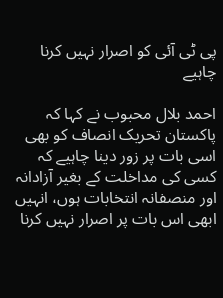پی ٹی آئی کو اصرار نہیں کرنا چاہیے

احمد بلال محبوب نے کہا کہ پاکستان تحریک انصاف کو بھی اسی بات پر زور دینا چاہیے کہ کسی کی مداخلت کے بغیر آزادانہ اور منصفانہ انتخابات ہوں، انہیں ابھی اس بات پر اصرار نہیں کرنا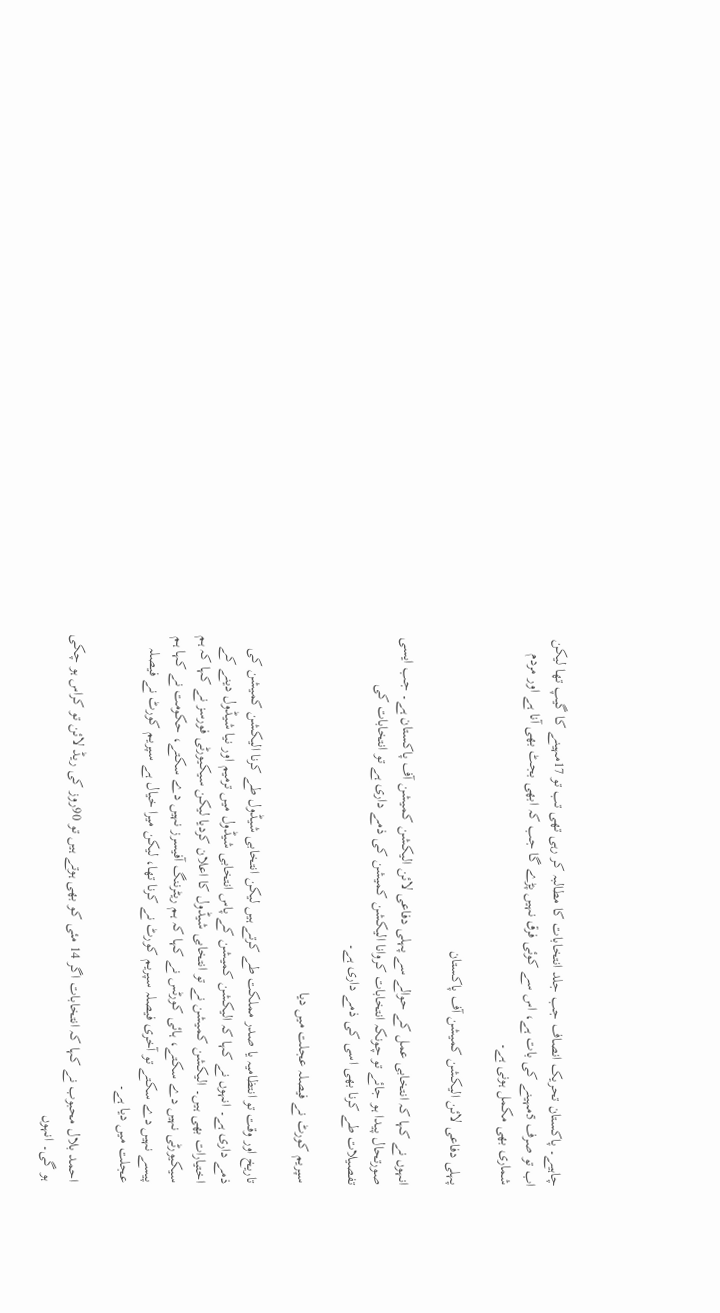چاہیے۔ پاکستان تحریک انصاف جب جلد انتخابات کا مطالبہ کر رہی تھی تب تو 17مہینے کا گیپ تھا لیکن اب تو صرف 5مہینے کی بات ہے، اس سے کوئی فرق نہیں پڑے گا جب کہ ابھی بجٹ بھی آنا ہے اور مردم شماری بھی مکمل ہونی ہے۔

پہلی دفاعی لائن الیکشن کمیشن آف پاکستان

انہوں نے کہا کہ انتخابی عمل کے حوالے سے پہلی دفاعی لائن الیکشن کمیشن آف پاکستان ہے۔ جب ایسی صورتحال پیدا ہو جائے تو چونکہ انتخابات کروانا الیکشن کمیشن کی ذمے داری ہے تو انتخابات کی تفصیلات طے کرنا بھی اسی کی ذمے داری ہے۔

سپریم کورٹ نے فیصلہ عجلت میں دیا

تاریخ اور وقت تو انتظامیہ یا صدر مملکت طے کرتے ہیں لیکن انتخابی شیڈول طے کرنا الیکشن کمیشن کی ذمے داری ہے۔ انہوں نے کہا کہ الیکشن کمیشن کے پاس انتخابی شیڈول میں ترمیم اور نیا شیڈول دینے کے اختیارات بھی ہیں۔ الیکشن کمیشن نے تو انتخابی شیڈول کا اعلان کردیا لیکن سیکیورٹی فورسز نے کہا کہ ہم سیکیورٹی نہیں دے سکتے، ہائی کورٹس نے کہا کہ ہم ریٹرننگ آفیسرز نہیں دے سکتے، حکومت نے کہا ہم پیسے نہیں دے سکتے تو آخری فیصلہ سپریم کورٹ نے کرنا تھا، لیکن میرا خیال ہے سپریم کورٹ نے فیصلہ عجلت میں دیا ہے۔

احمد بلال محبوب نے کہا کہ انتخابات اگر 14 مئی کو بھی ہوتے ہیں تو 90روز کی ریڈ لائن تو کراس ہو چکی ہو گی۔ انہوں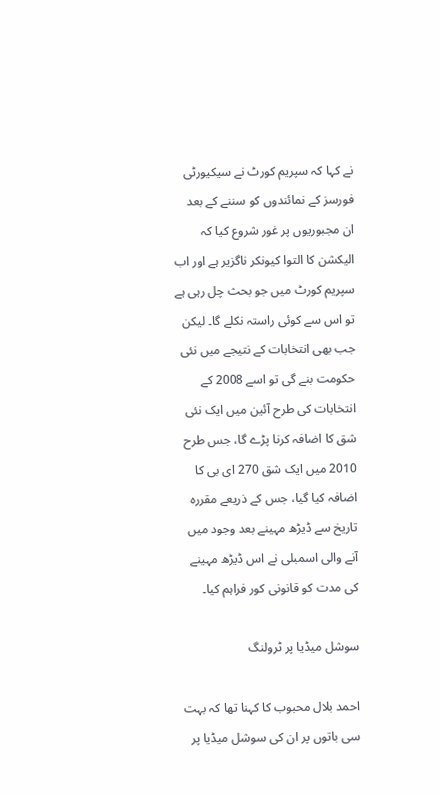نے کہا کہ سپریم کورٹ نے سیکیورٹی فورسز کے نمائندوں کو سننے کے بعد ان مجبوریوں پر غور شروع کیا کہ الیکشن کا التوا کیونکر ناگزیر ہے اور اب سپریم کورٹ میں جو بحث چل رہی ہے تو اس سے کوئی راستہ نکلے گا۔ لیکن جب بھی انتخابات کے نتیجے میں نئی حکومت بنے گی تو اسے 2008 کے انتخابات کی طرح آئین میں ایک نئی شق کا اضافہ کرنا پڑے گا، جس طرح 2010 میں ایک شق 270 ای بی کا اضافہ کیا گیا، جس کے ذریعے مقررہ تاریخ سے ڈیڑھ مہینے بعد وجود میں آنے والی اسمبلی نے اس ڈیڑھ مہینے کی مدت کو قانونی کور فراہم کیا۔

سوشل میڈیا پر ٹرولنگ

احمد بلال محبوب کا کہنا تھا کہ بہت سی باتوں پر ان کی سوشل میڈیا پر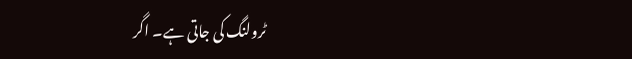ٹرولنگ کی جاتی ہے۔ اگر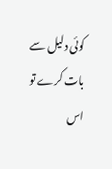کوئی دلیل سے بات کرے تو اس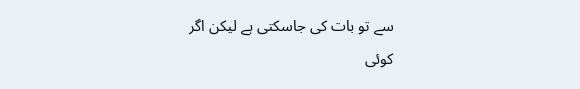سے تو بات کی جاسکتی ہے لیکن اگر کوئی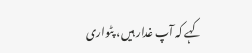کہے کہ آپ غدار ہیں، پٹواری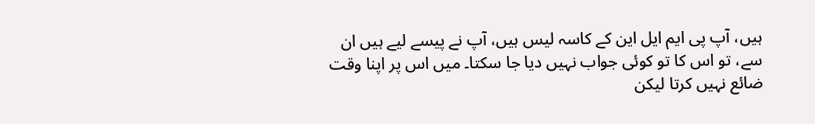ہیں، آپ پی ایم ایل این کے کاسہ لیس ہیں، آپ نے پیسے لیے ہیں ان سے، تو اس کا تو کوئی جواب نہیں دیا جا سکتا۔ میں اس پر اپنا وقت ضائع نہیں کرتا لیکن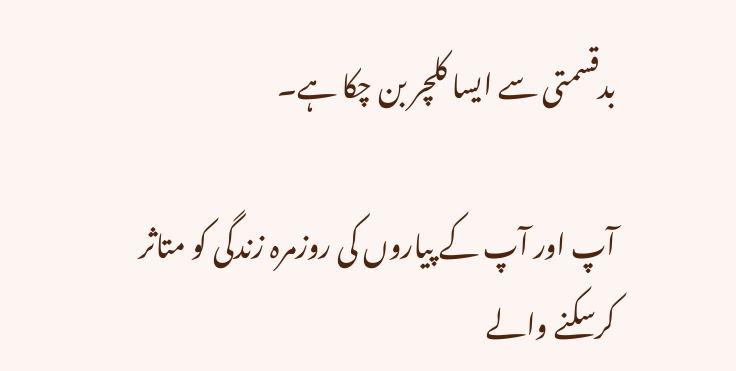بدقسمتی سے ایسا کلچر بن چکا ہے۔

آپ اور آپ کے پیاروں کی روزمرہ زندگی کو متاثر کرسکنے والے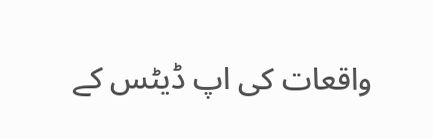واقعات کی اپ ڈیٹس کے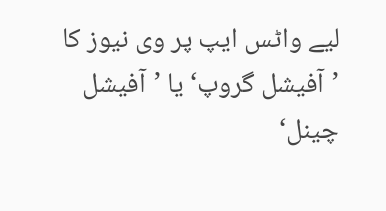لیے واٹس ایپ پر وی نیوز کا ’آفیشل گروپ‘ یا ’آفیشل چینل‘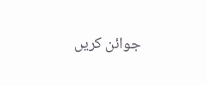جوائن کریں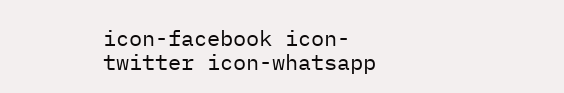icon-facebook icon-twitter icon-whatsapp